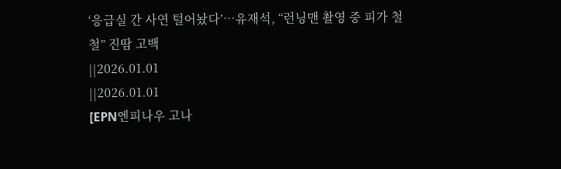‘응급실 간 사연 털어놨다’…유재석, “런닝맨 촬영 중 피가 철철” 진땀 고백
||2026.01.01
||2026.01.01
[EPN엔피나우 고나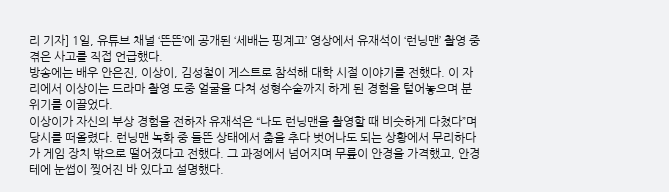리 기자] 1일, 유튜브 채널 ‘뜬뜬’에 공개된 ‘세배는 핑계고’ 영상에서 유재석이 ‘런닝맨’ 촬영 중 겪은 사고를 직접 언급했다.
방송에는 배우 안은진, 이상이, 김성철이 게스트로 참석해 대학 시절 이야기를 전했다. 이 자리에서 이상이는 드라마 촬영 도중 얼굴을 다쳐 성형수술까지 하게 된 경험을 털어놓으며 분위기를 이끌었다.
이상이가 자신의 부상 경험을 전하자 유재석은 “나도 런닝맨을 촬영할 때 비슷하게 다쳤다”며 당시를 떠올렸다. 런닝맨 녹화 중 들뜬 상태에서 춤을 추다 벗어나도 되는 상황에서 무리하다가 게임 장치 밖으로 떨어졌다고 전했다. 그 과정에서 넘어지며 무릎이 안경을 가격했고, 안경테에 눈썹이 찢어진 바 있다고 설명했다.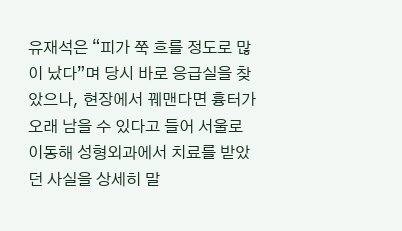유재석은 “피가 쭉 흐를 정도로 많이 났다”며 당시 바로 응급실을 찾았으나, 현장에서 꿰맨다면 흉터가 오래 남을 수 있다고 들어 서울로 이동해 성형외과에서 치료를 받았던 사실을 상세히 말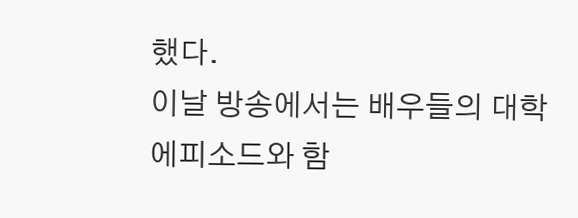했다.
이날 방송에서는 배우들의 대학 에피소드와 함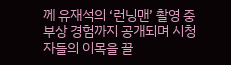께 유재석의 ‘런닝맨’ 촬영 중 부상 경험까지 공개되며 시청자들의 이목을 끌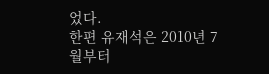었다.
한편 유재석은 2010년 7월부터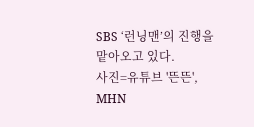SBS ‘런닝맨’의 진행을 맡아오고 있다.
사진=유튜브 '뜬뜬', MHN